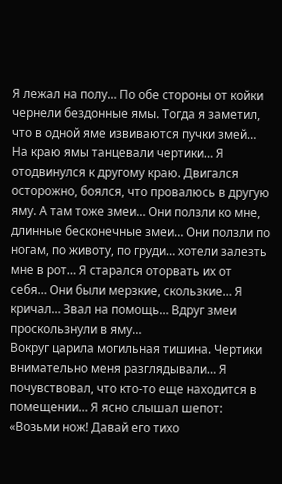Я лежал на полу… По обе стороны от койки чернели бездонные ямы. Тогда я заметил, что в одной яме извиваются пучки змей… На краю ямы танцевали чертики… Я отодвинулся к другому краю. Двигался осторожно, боялся, что провалюсь в другую яму. А там тоже змеи… Они ползли ко мне, длинные бесконечные змеи… Они ползли по ногам, по животу, по груди… хотели залезть мне в рот… Я старался оторвать их от себя… Они были мерзкие, скользкие… Я кричал… Звал на помощь… Вдруг змеи проскользнули в яму…
Вокруг царила могильная тишина. Чертики внимательно меня разглядывали… Я почувствовал, что кто-то еще находится в помещении… Я ясно слышал шепот: «Возьми нож! Давай его тихо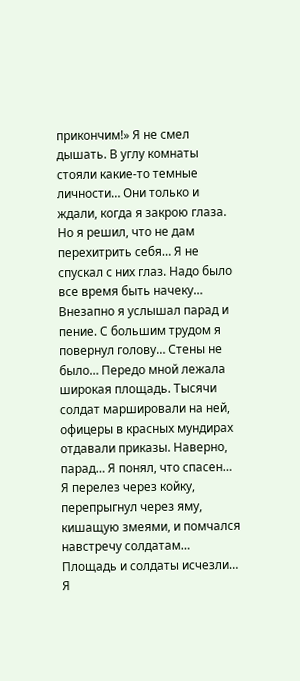прикончим!» Я не смел дышать. В углу комнаты стояли какие-то темные личности… Они только и ждали, когда я закрою глаза. Но я решил, что не дам перехитрить себя… Я не спускал с них глаз. Надо было все время быть начеку…
Внезапно я услышал парад и пение. С большим трудом я повернул голову… Стены не было… Передо мной лежала широкая площадь. Тысячи солдат маршировали на ней, офицеры в красных мундирах отдавали приказы. Наверно, парад… Я понял, что спасен… Я перелез через койку, перепрыгнул через яму, кишащую змеями, и помчался навстречу солдатам…
Площадь и солдаты исчезли… Я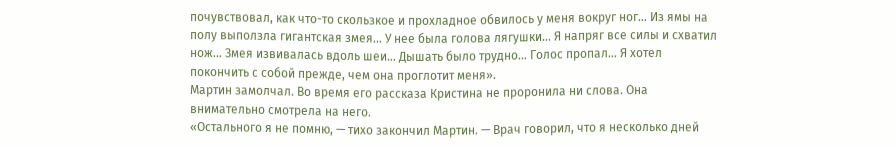почувствовал, как что-то скользкое и прохладное обвилось у меня вокруг ног… Из ямы на полу выползла гигантская змея… У нее была голова лягушки… Я напряг все силы и схватил нож… Змея извивалась вдоль шеи… Дышать было трудно… Голос пропал… Я хотел покончить с собой прежде, чем она проглотит меня».
Мартин замолчал. Во время его рассказа Кристина не проронила ни слова. Она внимательно смотрела на него.
«Остального я не помню, — тихо закончил Мартин. — Врач говорил, что я несколько дней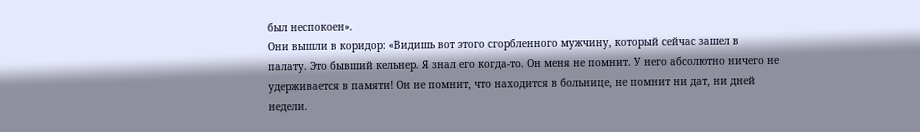был неспокоен».
Они вышли в коридор: «Видишь вот этого сгорбленного мужчину, который сейчас зашел в палату. Это бывший кельнер. Я знал его когда-то. Он меня не помнит. У него абсолютно ничего не удерживается в памяти! Он не помнит, что находится в больнице, не помнит ни дат, ни дней недели.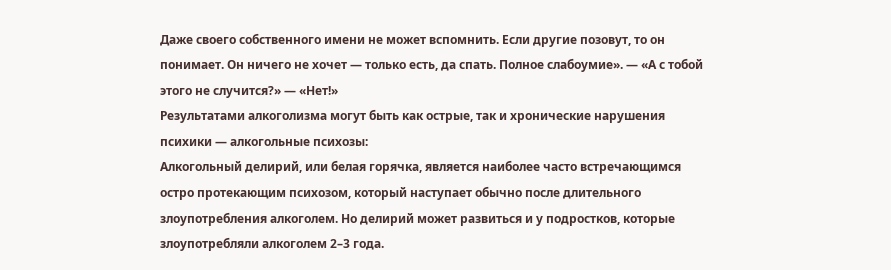Даже своего собственного имени не может вспомнить. Если другие позовут, то он понимает. Он ничего не хочет — только есть, да спать. Полное слабоумие». — «А с тобой этого не случится?» — «Нет!»
Результатами алкоголизма могут быть как острые, так и хронические нарушения психики — алкогольные психозы:
Алкогольный делирий, или белая горячка, является наиболее часто встречающимся остро протекающим психозом, который наступает обычно после длительного злоупотребления алкоголем. Но делирий может развиться и у подростков, которые злоупотребляли алкоголем 2–3 года.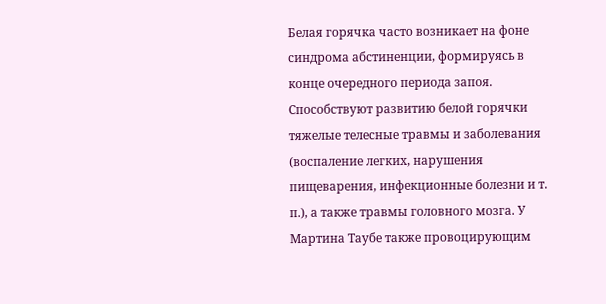Белая горячка часто возникает на фоне синдрома абстиненции, формируясь в конце очередного периода запоя.
Способствуют развитию белой горячки тяжелые телесные травмы и заболевания (воспаление легких, нарушения пищеварения, инфекционные болезни и т. п.), а также травмы головного мозга. У Мартина Таубе также провоцирующим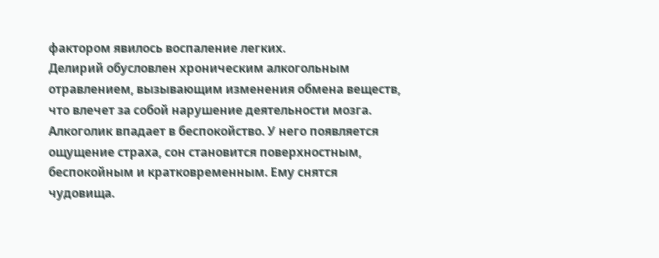фактором явилось воспаление легких.
Делирий обусловлен хроническим алкогольным отравлением, вызывающим изменения обмена веществ, что влечет за собой нарушение деятельности мозга.
Алкоголик впадает в беспокойство. У него появляется ощущение страха, сон становится поверхностным, беспокойным и кратковременным. Ему снятся чудовища.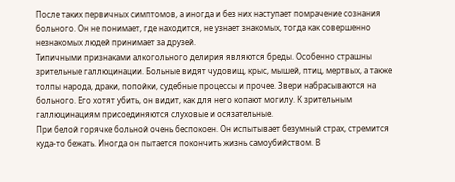После таких первичных симптомов, а иногда и без них наступает помрачение сознания больного. Он не понимает, где находится, не узнает знакомых, тогда как совершенно незнакомых людей принимает за друзей.
Типичными признаками алкогольного делирия являются бреды. Особенно страшны зрительные галлюцинации. Больные видят чудовищ, крыс, мышей, птиц, мертвых, а также толпы народа, драки, попойки, судебные процессы и прочее. Звери набрасываются на больного. Его хотят убить, он видит, как для него копают могилу. К зрительным галлюцинациям присоединяются слуховые и осязательные.
При белой горячке больной очень беспокоен. Он испытывает безумный страх, стремится куда-то бежать. Иногда он пытается покончить жизнь самоубийством. В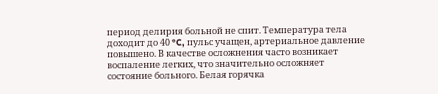период делирия больной не спит. Температура тела доходит до 40 °C, пульс учащен, артериальное давление повышено. В качестве осложнения часто возникает воспаление легких, что значительно осложняет состояние больного. Белая горячка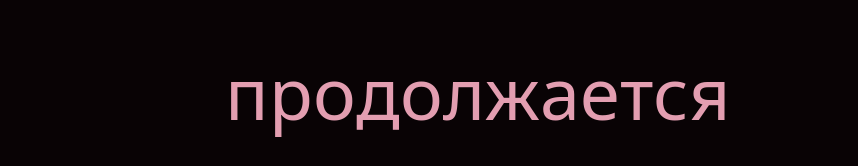продолжается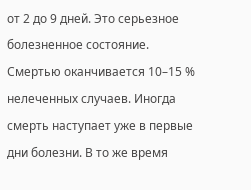от 2 до 9 дней. Это серьезное болезненное состояние. Смертью оканчивается 10–15 % нелеченных случаев. Иногда смерть наступает уже в первые дни болезни. В то же время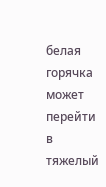белая горячка может перейти в тяжелый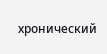хронический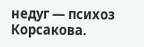недуг — психоз Корсакова.